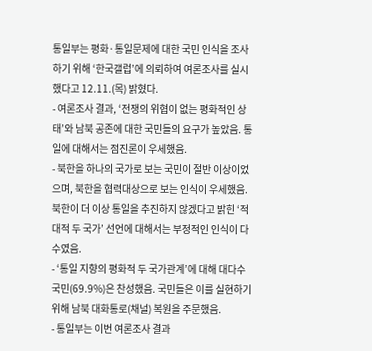통일부는 평화·통일문제에 대한 국민 인식을 조사하기 위해 ‘한국갤럽’에 의뢰하여 여론조사를 실시했다고 12.11.(목) 밝혔다.
- 여론조사 결과, ‘전쟁의 위협이 없는 평화적인 상태’와 남북 공존에 대한 국민들의 요구가 높았음. 통일에 대해서는 점진론이 우세했음.
- 북한을 하나의 국가로 보는 국민이 절반 이상이었으며, 북한을 협력대상으로 보는 인식이 우세했음. 북한이 더 이상 통일을 추진하지 않겠다고 밝힌 ‘적대적 두 국가’ 선언에 대해서는 부정적인 인식이 다수였음.
- ‘통일 지향의 평화적 두 국가관계’에 대해 대다수 국민(69.9%)은 찬성했음. 국민들은 이를 실현하기 위해 남북 대화통로(채널) 복원을 주문했음.
- 통일부는 이번 여론조사 결과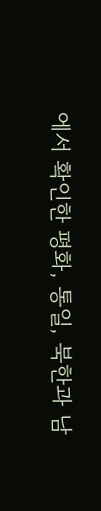에서 확인한 평화, 통일, 북한과 남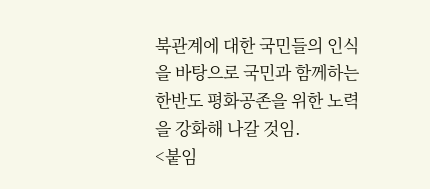북관계에 대한 국민들의 인식을 바탕으로 국민과 함께하는 한반도 평화공존을 위한 노력을 강화해 나갈 것임.
<붙임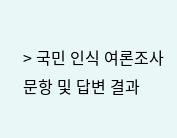> 국민 인식 여론조사 문항 및 답변 결과